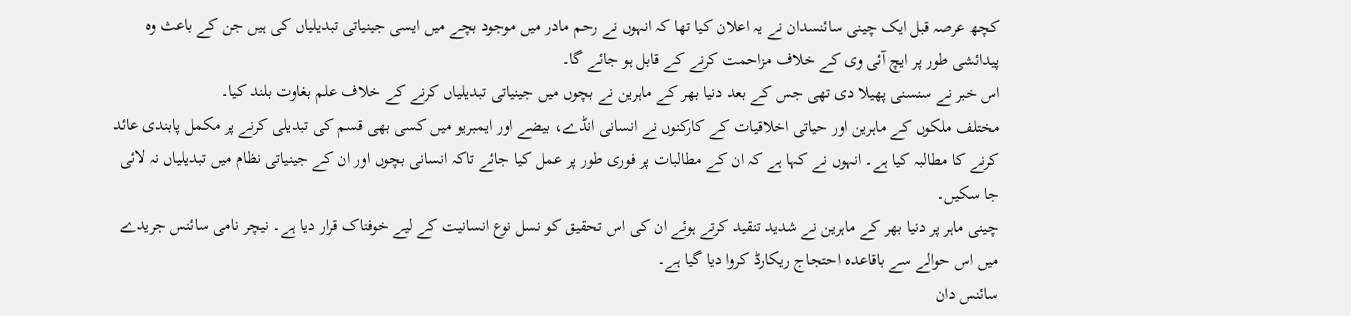کچھ عرصہ قبل ایک چینی سائنسدان نے یہ اعلان کیا تھا کہ انہوں نے رحم مادر میں موجود بچے میں ایسی جینیاتی تبدیلیاں کی ہیں جن کے باعث وہ پیدائشی طور پر ایچ آئی وی کے خلاف مزاحمت کرنے کے قابل ہو جائے گا۔
اس خبر نے سنسنی پھیلا دی تھی جس کے بعد دنیا بھر کے ماہرین نے بچوں میں جینیاتی تبدیلیاں کرنے کے خلاف علم بغاوت بلند کیا۔
مختلف ملکوں کے ماہرین اور حیاتی اخلاقیات کے کارکنوں نے انسانی انڈے، بیضے اور ایمبریو میں کسی بھی قسم کی تبدیلی کرنے پر مکمل پابندی عائد کرنے کا مطالبہ کیا ہے۔ انہوں نے کہا ہے کہ ان کے مطالبات پر فوری طور پر عمل کیا جائے تاکہ انسانی بچوں اور ان کے جینیاتی نظام میں تبدیلیاں نہ لائی جا سکیں۔
چینی ماہر پر دنیا بھر کے ماہرین نے شدید تنقید کرتے ہوئے ان کی اس تحقیق کو نسل نوع انسانیت کے لیے خوفناک قرار دیا ہے۔ نیچر نامی سائنس جریدے میں اس حوالے سے باقاعدہ احتجاج ریکارڈ کروا دیا گیا ہے۔
سائنس دان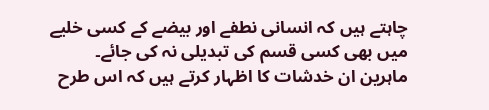چاہتے ہیں کہ انسانی نطفے اور بیضے کے کسی خلیے میں بھی کسی قسم کی تبدیلی نہ کی جائے۔
ماہرین ان خدشات کا اظہار کرتے ہیں کہ اس طرح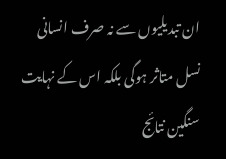ان تبدیلیوں سے نہ صرف انسانی نسل متاثر ہوگی بلکہ اس کے نہایت سنگین نتائج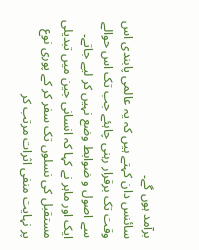برآمد ہوں گے۔
سائنس دان کہتے ہیں کہ یہ عالمی پابندی اس وقت تک برقرار رہنی چاہئے جب تک اس حوالے سے اصول و ضوابط وضع نہیں کر لیے جاتے۔ ایک اور ماہر نے کہا کہ انسانی جین میں تبدیلی مستقبل کی نسلوں تک سفر کر کے پوری نوع پر نہایت منفی اثرات مرتب کر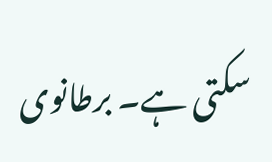سکتی ہے۔ برطانوی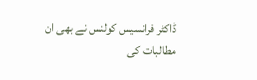ڈاکٹر فرانسیس کولنس نے بھی ان مطالبات کی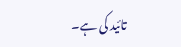تائید کی ہے۔